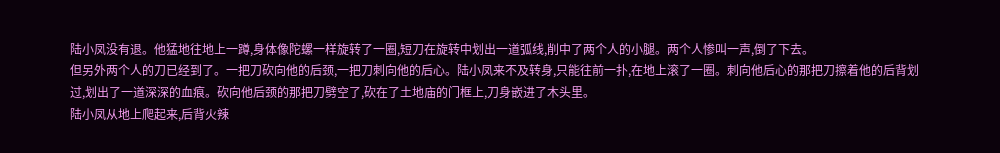陆小凤没有退。他猛地往地上一蹲,身体像陀螺一样旋转了一圈,短刀在旋转中划出一道弧线,削中了两个人的小腿。两个人惨叫一声,倒了下去。
但另外两个人的刀已经到了。一把刀砍向他的后颈,一把刀刺向他的后心。陆小凤来不及转身,只能往前一扑,在地上滚了一圈。刺向他后心的那把刀擦着他的后背划过,划出了一道深深的血痕。砍向他后颈的那把刀劈空了,砍在了土地庙的门框上,刀身嵌进了木头里。
陆小凤从地上爬起来,后背火辣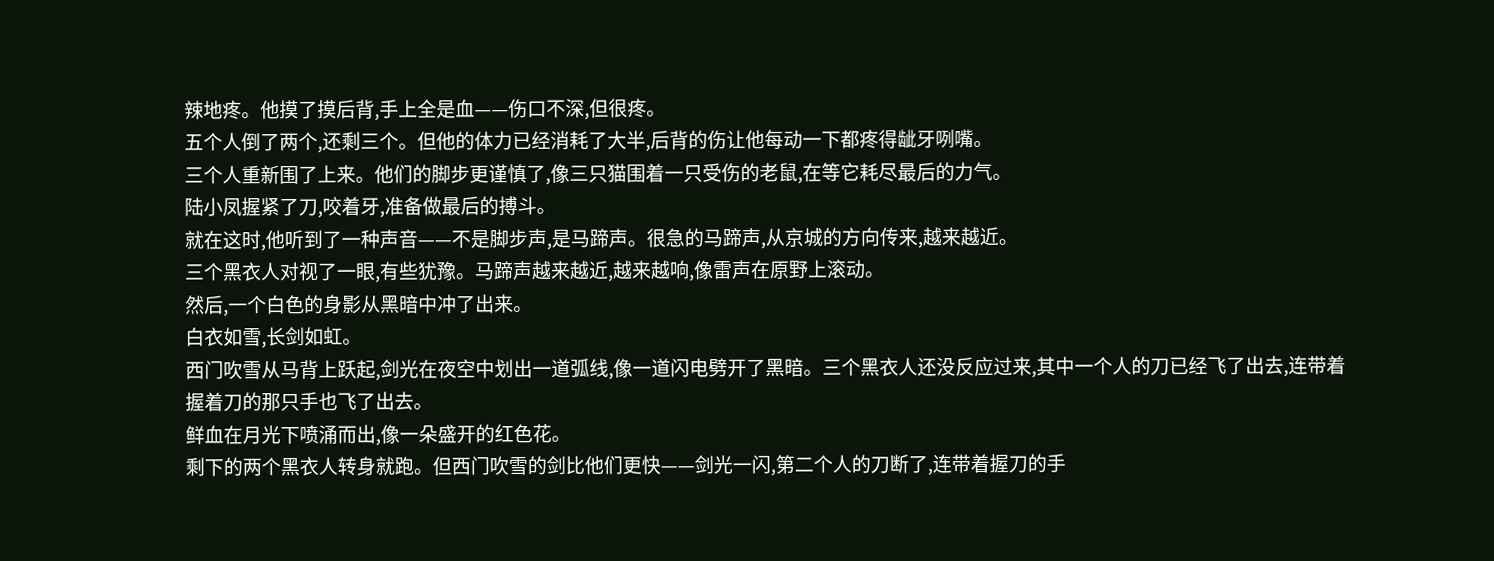辣地疼。他摸了摸后背,手上全是血——伤口不深,但很疼。
五个人倒了两个,还剩三个。但他的体力已经消耗了大半,后背的伤让他每动一下都疼得龇牙咧嘴。
三个人重新围了上来。他们的脚步更谨慎了,像三只猫围着一只受伤的老鼠,在等它耗尽最后的力气。
陆小凤握紧了刀,咬着牙,准备做最后的搏斗。
就在这时,他听到了一种声音——不是脚步声,是马蹄声。很急的马蹄声,从京城的方向传来,越来越近。
三个黑衣人对视了一眼,有些犹豫。马蹄声越来越近,越来越响,像雷声在原野上滚动。
然后,一个白色的身影从黑暗中冲了出来。
白衣如雪,长剑如虹。
西门吹雪从马背上跃起,剑光在夜空中划出一道弧线,像一道闪电劈开了黑暗。三个黑衣人还没反应过来,其中一个人的刀已经飞了出去,连带着握着刀的那只手也飞了出去。
鲜血在月光下喷涌而出,像一朵盛开的红色花。
剩下的两个黑衣人转身就跑。但西门吹雪的剑比他们更快——剑光一闪,第二个人的刀断了,连带着握刀的手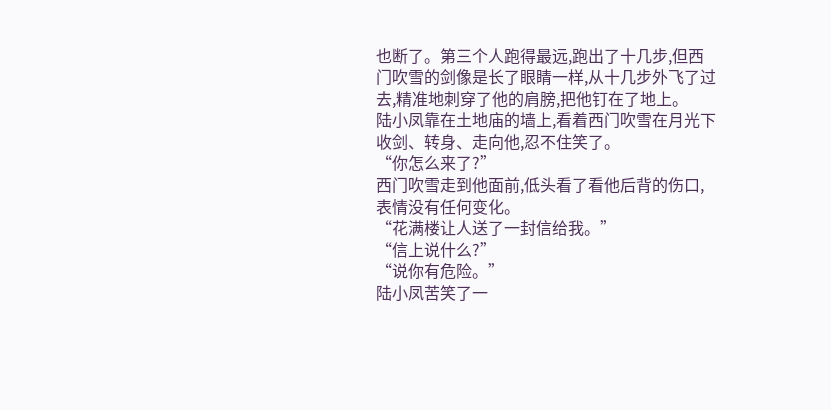也断了。第三个人跑得最远,跑出了十几步,但西门吹雪的剑像是长了眼睛一样,从十几步外飞了过去,精准地刺穿了他的肩膀,把他钉在了地上。
陆小凤靠在土地庙的墙上,看着西门吹雪在月光下收剑、转身、走向他,忍不住笑了。
“你怎么来了?”
西门吹雪走到他面前,低头看了看他后背的伤口,表情没有任何变化。
“花满楼让人送了一封信给我。”
“信上说什么?”
“说你有危险。”
陆小凤苦笑了一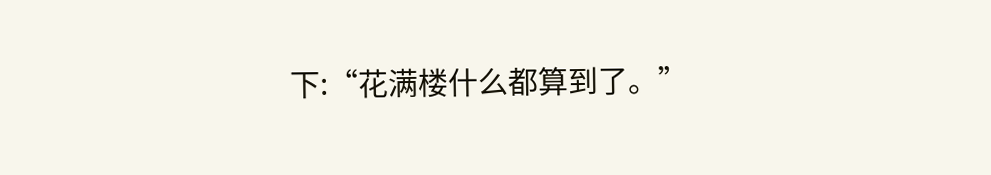下:“花满楼什么都算到了。”